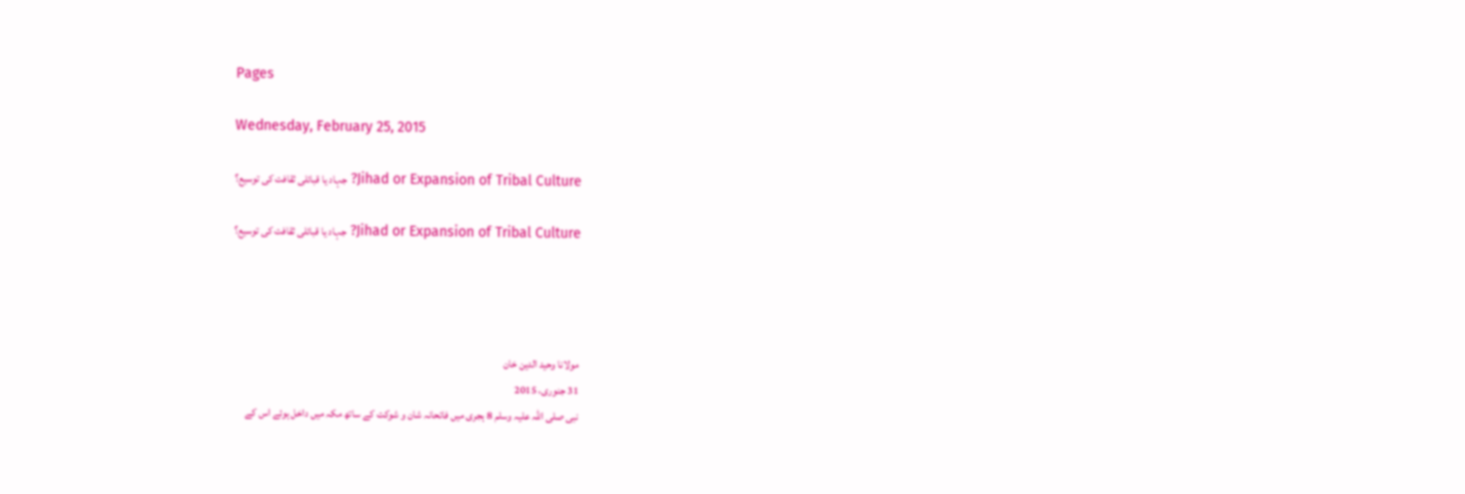Pages

Wednesday, February 25, 2015

Jihad or Expansion of Tribal Culture? جہاد یا قبائلی ثقافت کی توسیع؟

Jihad or Expansion of Tribal Culture? جہاد یا قبائلی ثقافت کی توسیع؟




مولانا وحید الدین خان
31 جنوری، 2015
نبی صلی اللہ علیہ وسلم 8 ہجری میں فاتحانہ شان و شوکت کے ساتھ مکہ میں داخل ہوئے اس کے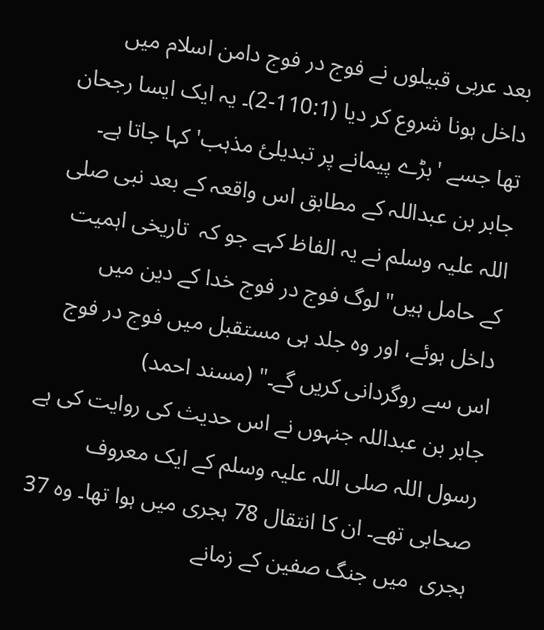بعد عربی قبیلوں نے فوج در فوج دامن اسلام میں داخل ہونا شروع کر دیا (110:1-2)۔ یہ ایک ایسا رجحان تھا جسے 'بڑے پیمانے پر تبدیلیٔ مذہب' کہا جاتا ہے۔ جابر بن عبداللہ کے مطابق اس واقعہ کے بعد نبی صلی اللہ علیہ وسلم نے یہ الفاظ کہے جو کہ  تاریخی اہمیت کے حامل ہیں"لوگ فوج در فوج خدا کے دین میں داخل ہوئے، اور وہ جلد ہی مستقبل میں فوج در فوج اس سے روگردانی کریں گے۔" (مسند احمد)
جابر بن عبداللہ جنہوں نے اس حدیث کی روایت کی ہے رسول اللہ صلی اللہ علیہ وسلم کے ایک معروف صحابی تھے۔ ان کا انتقال 78 ہجری میں ہوا تھا۔ وہ 37 ہجری  میں جنگ صفین کے زمانے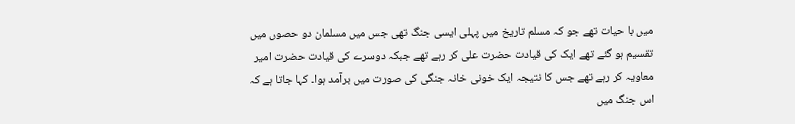میں با حیات تھے جو کہ مسلم تاریخ میں پہلی ایسی جنگ تھی جس میں مسلمان دو حصوں میں تقسیم ہو گئے تھے ایک کی قیادت حضرت علی کر رہے تھے جبکہ دوسرے کی قیادت حضرت امیر معاویہ کر رہے تھے جس کا نتیجہ ایک خونی خانہ جنگی کی صورت میں برآمد ہوا۔ کہا جاتا ہے کہ اس جنگ میں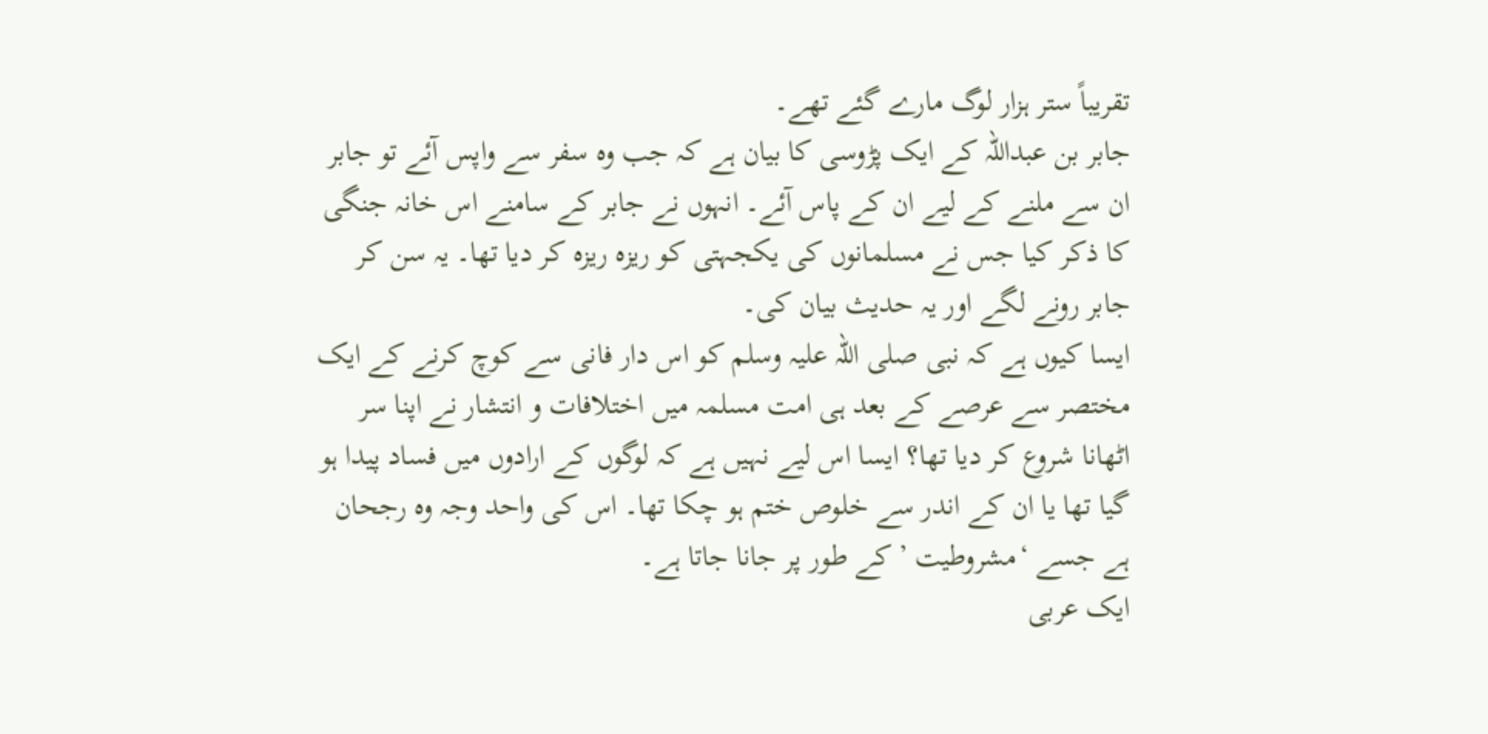تقریباً ستر ہزار لوگ مارے گئے تھے۔
جابر بن عبداللہ کے ایک پڑوسی کا بیان ہے کہ جب وہ سفر سے واپس آئے تو جابر ان سے ملنے کے لیے ان کے پاس آئے۔ انہوں نے جابر کے سامنے اس خانہ جنگی کا ذکر کیا جس نے مسلمانوں کی یکجہتی کو ریزہ ریزہ کر دیا تھا۔ یہ سن کر جابر رونے لگے اور یہ حدیث بیان کی۔
ایسا کیوں ہے کہ نبی صلی اللہ علیہ وسلم کو اس دار فانی سے کوچ کرنے کے ایک مختصر سے عرصے کے بعد ہی امت مسلمہ میں اختلافات و انتشار نے اپنا سر اٹھانا شروع کر دیا تھا؟ ایسا اس لیے نہیں ہے کہ لوگوں کے ارادوں میں فساد پیدا ہو گیا تھا یا ان کے اندر سے خلوص ختم ہو چکا تھا۔ اس کی واحد وجہ وہ رجحان ہے جسے ‘مشروطیت ’ کے طور پر جانا جاتا ہے۔
ایک عربی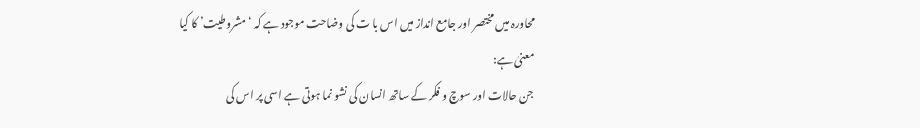محاورہ میں مختصر اور جامع انداز میں اس با ت کی وضاحت موجود ہے کہ ‘مشروطیت’ کا کیا معنیٰ ہے:
جن حالات اور سوچ و فکر کے ساتھ انسان کی نشو نما ہوتی ہے اسی پر اس کی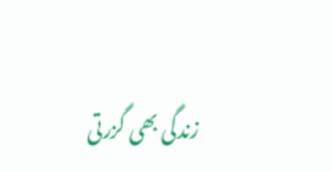زندگی بھی گزرتی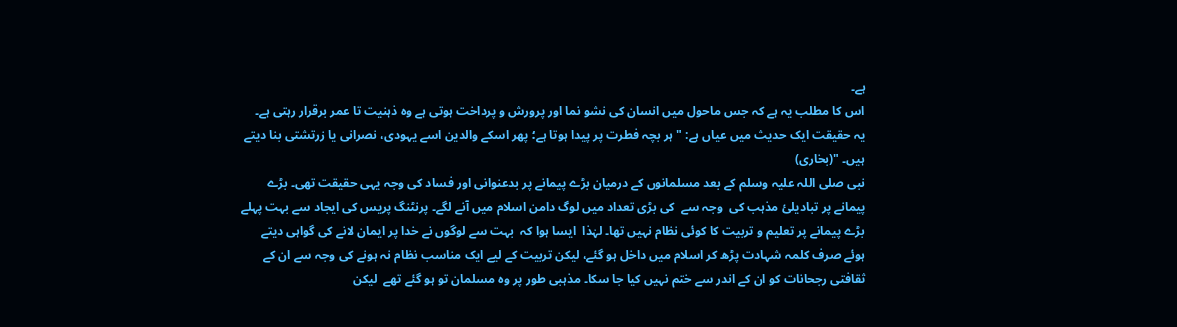ہے۔
اس کا مطلب یہ ہے کہ جس ماحول میں انسان کی نشو نما اور پرورش و پرداخت ہوتی ہے وہ ذہنیت تا عمر برقرار رہتی ہے۔
یہ حقیقت ایک حدیث میں عیاں ہے: "ہر بچہ فطرت پر پیدا ہوتا ہے؛ پھر اسکے والدین اسے یہودی، نصرانی یا زرتشتی بنا دیتے ہیں۔ "(بخاری)
نبی صلی اللہ علیہ وسلم کے بعد مسلمانوں کے درمیان بڑے پیمانے پر بدعنوانی اور فساد کی وجہ یہی حقیقت تھی۔ بڑے پیمانے پر تبادیلیٔ مذہب کی  وجہ سے  کی بڑی تعداد میں لوگ دامن اسلام میں آنے لگے۔ پرنٹنگ پریس کی ایجاد سے بہت پہلے بڑے پیمانے پر تعلیم و تربیت کا کوئی نظام نہیں تھا۔ لہٰذا  ایسا ہوا کہ  بہت سے لوگوں نے خدا پر ایمان لانے کی گواہی دیتے ہوئے صرف کلمہ شہادت پڑھ کر اسلام میں داخل ہو گئے، لیکن تربیت کے لیے ایک مناسب نظام نہ ہونے کی وجہ سے ان کے ثقافتی رجحانات کو ان کے اندر سے ختم نہیں کیا جا سکا۔ مذہبی طور پر وہ مسلمان تو ہو گئے تھے  لیکن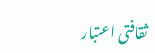ثقافتی اعتبار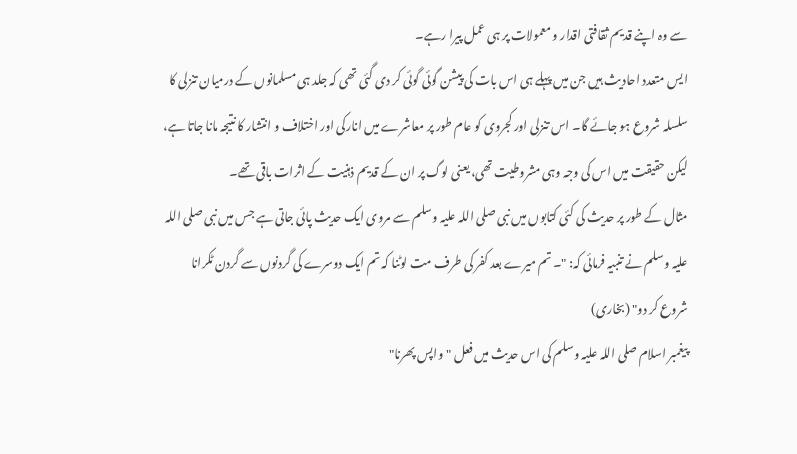سے وہ اپنے قدیم ثقافتی اقدار و معمولات پر ہی عمل پیرا رہے۔
ایس متعدد احادیث ہیں جن میں پہلے ہی اس بات کی پیشن گوئی گوئی کر دی گئی تھی کہ جلد ہی مسلمانوں کے درمیان تنزلی کا سلسلہ شروع ہو جائے گا۔ اس تنزلی اور کجروی کو عام طور پر معاشرے میں انارکی اور اختلاف و انتشار کا نتیجہ مانا جاتا ہے، لیکن حقیقت میں اس کی وجہ وہی مشروطیت تھی، یعنی لوگ پر ان کے قدیم ذہنیت کے اثرات باقی تھے۔
مثال کے طور پر حدیث کی کئی کتابوں میں نبی صلی اللہ علیہ وسلم سے مروی ایک حدیث پائی جاتی ہے جس میں نبی صلی اللہ علیہ وسلم نے تنبیہ فرمائی کہ: "۔ تم میرے بعد کفر کی طرف مت لوٹنا کہ تم ایک دوسرے کی گردنوں سے گردن ٹکرانا شروع کر دو" (بخاری)
پیغمبر اسلام صلی اللہ علیہ وسلم کی اس حدیث میں فعل "واپس پھرنا"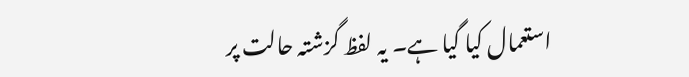استعمال کیا گیا ہے۔ یہ لفظ گزشتہ حالت پر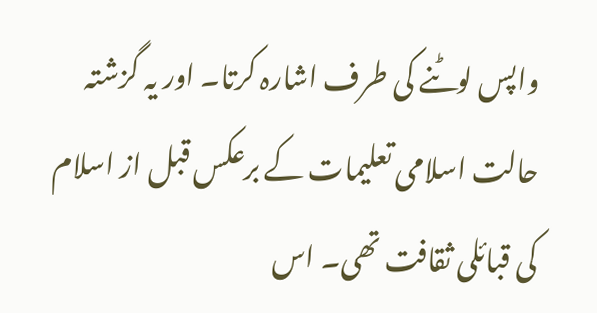واپس لوٹنے کی طرف اشارہ کرتا۔ اور یہ گزشتہ حالت اسلامی تعلیمات کے برعکس قبل از اسلام کی قبائلی ثقافت تھی۔ اس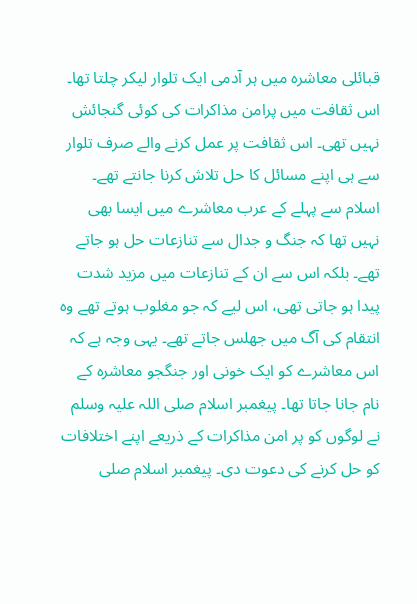قبائلی معاشرہ میں ہر آدمی ایک تلوار لیکر چلتا تھا۔ اس ثقافت میں پرامن مذاکرات کی کوئی گنجائش نہیں تھی۔ اس ثقافت پر عمل کرنے والے صرف تلوار سے ہی اپنے مسائل کا حل تلاش کرنا جانتے تھے۔
اسلام سے پہلے کے عرب معاشرے میں ایسا بھی نہیں تھا کہ جنگ و جدال سے تنازعات حل ہو جاتے تھے۔ بلکہ اس سے ان کے تنازعات میں مزید شدت پیدا ہو جاتی تھی، اس لیے کہ جو مغلوب ہوتے تھے وہ انتقام کی آگ میں جھلس جاتے تھے۔ یہی وجہ ہے کہ اس معاشرے کو ایک خونی اور جنگجو معاشرہ کے نام جانا جاتا تھا۔ پیغمبر اسلام صلی اللہ علیہ وسلم نے لوگوں کو پر امن مذاکرات کے ذریعے اپنے اختلافات کو حل کرنے کی دعوت دی۔ پیغمبر اسلام صلی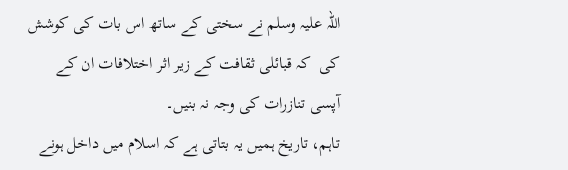اللہ علیہ وسلم نے سختی کے ساتھ اس بات کی کوشش کی  کہ قبائلی ثقافت کے زیر اثر اختلافات ان کے آپسی تنازرات کی وجہ نہ بنیں۔
تاہم، تاریخ ہمیں یہ بتاتی ہے کہ اسلام میں داخل ہونے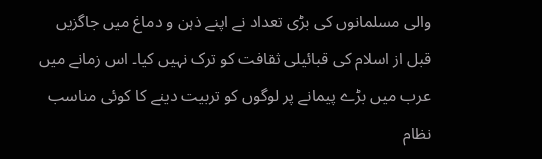والی مسلمانوں کی بڑی تعداد نے اپنے ذہن و دماغ میں جاگزیں قبل از اسلام کی قبائیلی ثقافت کو ترک نہیں کیا۔ اس زمانے میں عرب میں بڑے پیمانے پر لوگوں کو تربیت دینے کا کوئی مناسب نظام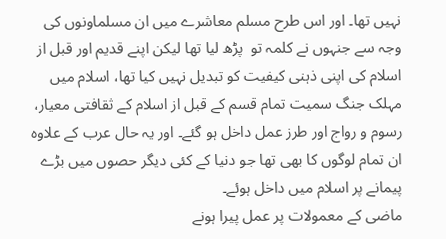نہیں تھا۔ اور اس طرح مسلم معاشرے میں ان مسلماونوں کی وجہ سے جنہوں نے کلمہ تو  پڑھ لیا تھا لیکن اپنے قدیم اور قبل از اسلام کی اپنی ذہنی کیفیت کو تبدیل نہیں کیا تھا، اسلام میں مہلک جنگ سمیت تمام قسم کے قبل از اسلام کے ثقافتی معیار، رسوم و رواج اور طرز عمل داخل ہو گئے۔ اور یہ حال عرب کے علاوہ ان تمام لوگوں کا بھی تھا جو دنیا کے کئی دیگر حصوں میں بڑے پیمانے پر اسلام میں داخل ہوئے۔
ماضی کے معمولات پر عمل پیرا ہونے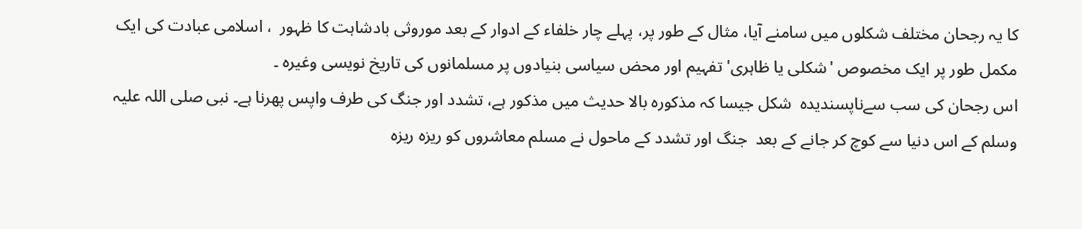کا یہ رجحان مختلف شکلوں میں سامنے آیا، مثال کے طور پر، پہلے چار خلفاء کے ادوار کے بعد موروثی بادشاہت کا ظہور  ، اسلامی عبادت کی ایک مکمل طور پر ایک مخصوص 'شکلی یا ظاہری' تفہیم اور محض سیاسی بنیادوں پر مسلمانوں کی تاریخ نویسی وغیرہ ۔
اس رجحان کی سب سےناپسندیدہ  شکل جیسا کہ مذکورہ بالا حدیث میں مذکور ہے، تشدد اور جنگ کی طرف واپس پھرنا ہے۔ نبی صلی اللہ علیہ وسلم کے اس دنیا سے کوچ کر جانے کے بعد  جنگ اور تشدد کے ماحول نے مسلم معاشروں کو ریزہ ریزہ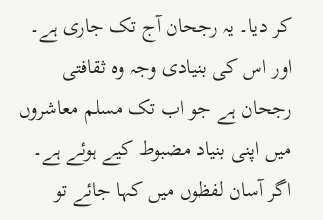کر دیا۔ یہ رجحان آج تک جاری ہے۔ اور اس کی بنیادی وجہ وہ ثقافتی رجحان ہے جو اب تک مسلم معاشروں میں اپنی بنیاد مضبوط کیے ہوئے ہے۔
اگر آسان لفظوں میں کہا جائے تو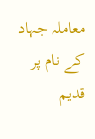معاملہ جہاد کے نام پر قدیم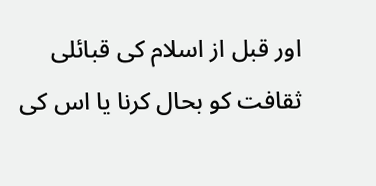اور قبل از اسلام کی قبائلی ثقافت کو بحال کرنا یا اس کی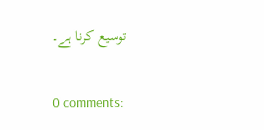توسیع کرنا ہے۔

0 comments: